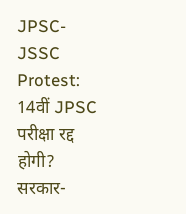JPSC-JSSC Protest: 14वीं JPSC परीक्षा रद्द होगी? सरकार-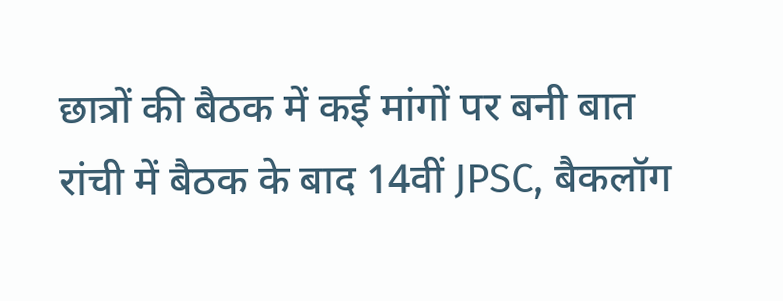छात्रों की बैठक में कई मांगों पर बनी बात
रांची में बैठक के बाद 14वीं JPSC, बैकलॉग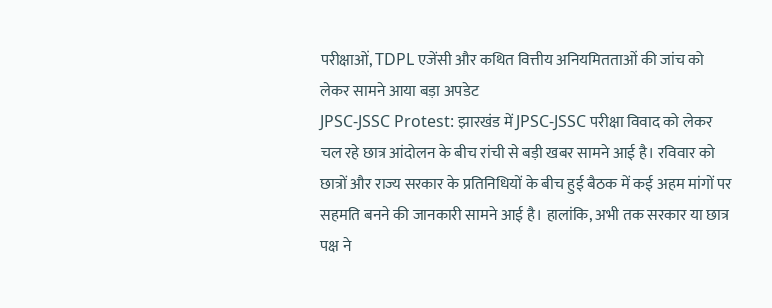परीक्षाओं, TDPL एजेंसी और कथित वित्तीय अनियमितताओं की जांच को लेकर सामने आया बड़ा अपडेट
JPSC-JSSC Protest: झारखंड में JPSC-JSSC परीक्षा विवाद को लेकर चल रहे छात्र आंदोलन के बीच रांची से बड़ी खबर सामने आई है। रविवार को छात्रों और राज्य सरकार के प्रतिनिधियों के बीच हुई बैठक में कई अहम मांगों पर सहमति बनने की जानकारी सामने आई है। हालांकि, अभी तक सरकार या छात्र पक्ष ने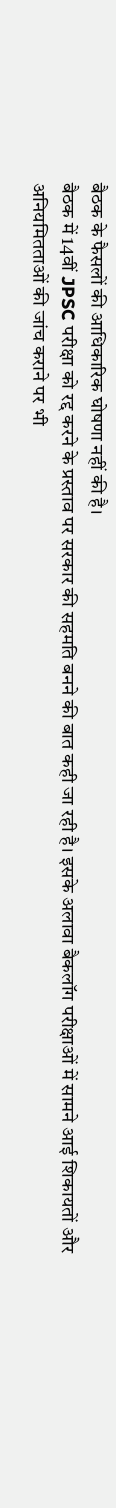बैठक के फैसलों की आधिकारिक घोषणा नहीं की है।
बैठक में 14वीं JPSC परीक्षा को रद्द करने के प्रस्ताव पर सरकार की सहमति बनने की बात कही जा रही है। इसके अलावा बैकलॉग परीक्षाओं में सामने आई शिकायतों और अनियमितताओं की जांच कराने पर भी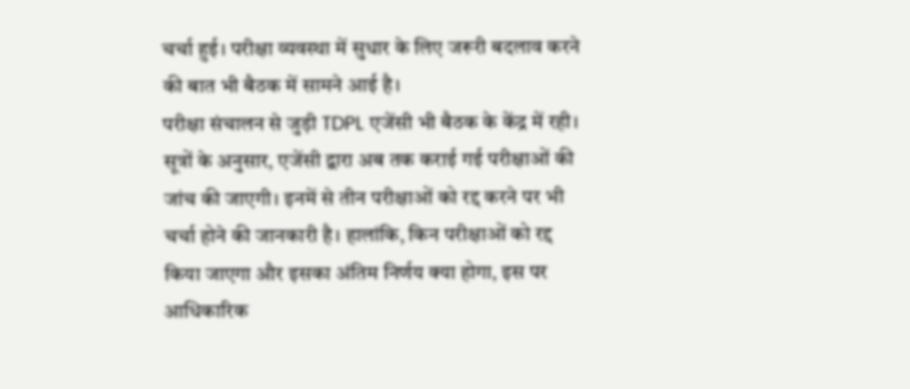चर्चा हुई। परीक्षा व्यवस्था में सुधार के लिए जरूरी बदलाव करने की बात भी बैठक में सामने आई है।
परीक्षा संचालन से जुड़ी TDPL एजेंसी भी बैठक के केंद्र में रही। सूत्रों के अनुसार, एजेंसी द्वारा अब तक कराई गई परीक्षाओं की जांच की जाएगी। इनमें से तीन परीक्षाओं को रद्द करने पर भी चर्चा होने की जानकारी है। हालांकि, किन परीक्षाओं को रद्द किया जाएगा और इसका अंतिम निर्णय क्या होगा, इस पर आधिकारिक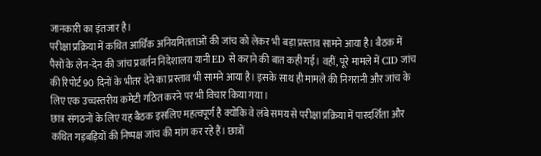जानकारी का इंतजार है।
परीक्षा प्रक्रिया में कथित आर्थिक अनियमितताओं की जांच को लेकर भी बड़ा प्रस्ताव सामने आया है। बैठक में पैसों के लेन-देन की जांच प्रवर्तन निदेशालय यानी ED से कराने की बात कही गई। वहीं, पूरे मामले में CID जांच की रिपोर्ट 90 दिनों के भीतर देने का प्रस्ताव भी सामने आया है। इसके साथ ही मामले की निगरानी और जांच के लिए एक उच्चस्तरीय कमेटी गठित करने पर भी विचार किया गया।
छात्र संगठनों के लिए यह बैठक इसलिए महत्वपूर्ण है क्योंकि वे लंबे समय से परीक्षा प्रक्रिया में पारदर्शिता और कथित गड़बड़ियों की निष्पक्ष जांच की मांग कर रहे हैं। छात्रों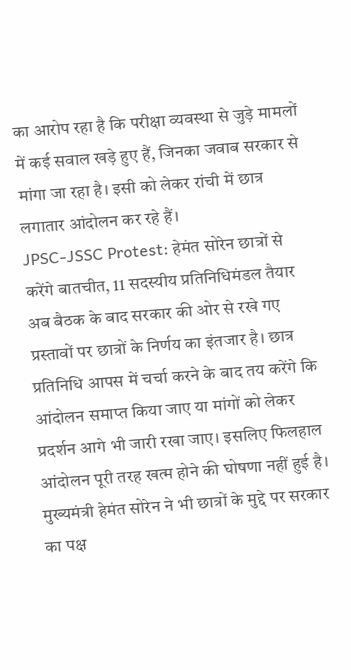का आरोप रहा है कि परीक्षा व्यवस्था से जुड़े मामलों में कई सवाल खड़े हुए हैं, जिनका जवाब सरकार से मांगा जा रहा है। इसी को लेकर रांची में छात्र लगातार आंदोलन कर रहे हैं।
JPSC-JSSC Protest: हेमंत सोरेन छात्रों से करेंगे बातचीत, 11 सदस्यीय प्रतिनिधिमंडल तैयार
अब बैठक के बाद सरकार की ओर से रखे गए प्रस्तावों पर छात्रों के निर्णय का इंतजार है। छात्र प्रतिनिधि आपस में चर्चा करने के बाद तय करेंगे कि आंदोलन समाप्त किया जाए या मांगों को लेकर प्रदर्शन आगे भी जारी रखा जाए। इसलिए फिलहाल आंदोलन पूरी तरह खत्म होने की घोषणा नहीं हुई है।
मुख्यमंत्री हेमंत सोरेन ने भी छात्रों के मुद्दे पर सरकार का पक्ष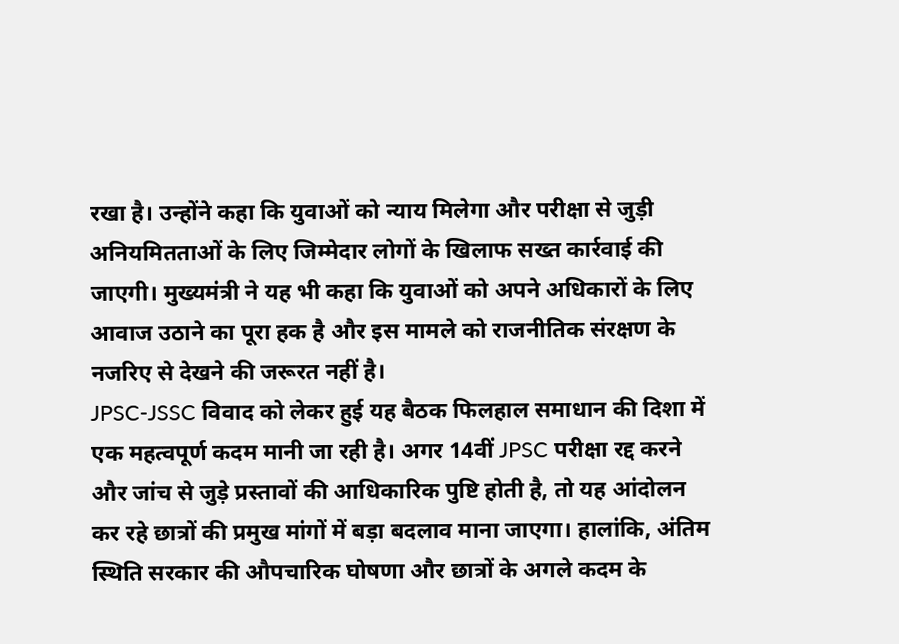रखा है। उन्होंने कहा कि युवाओं को न्याय मिलेगा और परीक्षा से जुड़ी अनियमितताओं के लिए जिम्मेदार लोगों के खिलाफ सख्त कार्रवाई की जाएगी। मुख्यमंत्री ने यह भी कहा कि युवाओं को अपने अधिकारों के लिए आवाज उठाने का पूरा हक है और इस मामले को राजनीतिक संरक्षण के नजरिए से देखने की जरूरत नहीं है।
JPSC-JSSC विवाद को लेकर हुई यह बैठक फिलहाल समाधान की दिशा में एक महत्वपूर्ण कदम मानी जा रही है। अगर 14वीं JPSC परीक्षा रद्द करने और जांच से जुड़े प्रस्तावों की आधिकारिक पुष्टि होती है, तो यह आंदोलन कर रहे छात्रों की प्रमुख मांगों में बड़ा बदलाव माना जाएगा। हालांकि, अंतिम स्थिति सरकार की औपचारिक घोषणा और छात्रों के अगले कदम के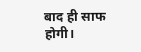बाद ही साफ होगी।